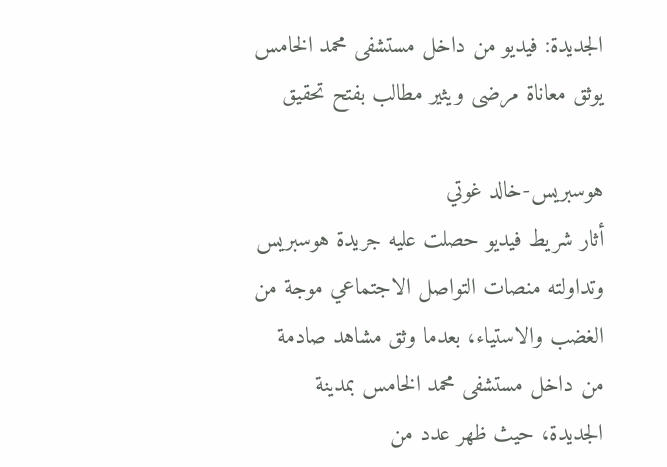الجديدة: فيديو من داخل مستشفى محمد الخامس يوثق معاناة مرضى ويثير مطالب بفتح تحقيق

هوسبريس-خالد غوتي
أثار شريط فيديو حصلت عليه جريدة هوسبريس وتداولته منصات التواصل الاجتماعي موجة من الغضب والاستياء، بعدما وثق مشاهد صادمة من داخل مستشفى محمد الخامس بمدينة الجديدة، حيث ظهر عدد من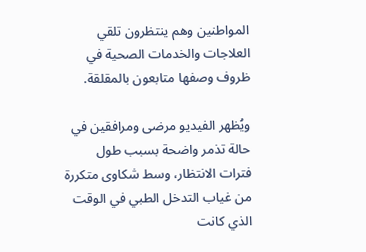المواطنين وهم ينتظرون تلقي العلاجات والخدمات الصحية في ظروف وصفها متابعون بالمقلقة.

ويُظهر الفيديو مرضى ومرافقين في حالة تذمر واضحة بسبب طول فترات الانتظار، وسط شكاوى متكررة من غياب التدخل الطبي في الوقت الذي كانت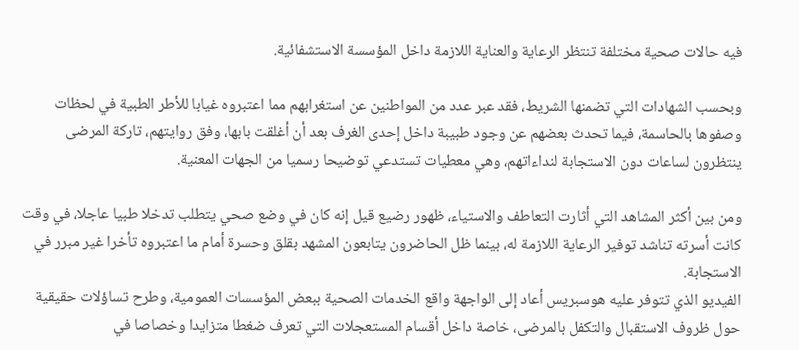فيه حالات صحية مختلفة تنتظر الرعاية والعناية اللازمة داخل المؤسسة الاستشفائية.

وبحسب الشهادات التي تضمنها الشريط، فقد عبر عدد من المواطنين عن استغرابهم مما اعتبروه غيابا للأطر الطبية في لحظات وصفوها بالحاسمة، فيما تحدث بعضهم عن وجود طبيبة داخل إحدى الغرف بعد أن أغلقت بابها، وفق روايتهم، تاركة المرضى ينتظرون لساعات دون الاستجابة لنداءاتهم، وهي معطيات تستدعي توضيحا رسميا من الجهات المعنية.

ومن بين أكثر المشاهد التي أثارت التعاطف والاستياء، ظهور رضيع قيل إنه كان في وضع صحي يتطلب تدخلا طبيا عاجلا، في وقت كانت أسرته تناشد توفير الرعاية اللازمة له، بينما ظل الحاضرون يتابعون المشهد بقلق وحسرة أمام ما اعتبروه تأخرا غير مبرر في الاستجابة.
الفيديو الذي تتوفر عليه هوسبريس أعاد إلى الواجهة واقع الخدمات الصحية ببعض المؤسسات العمومية، وطرح تساؤلات حقيقية حول ظروف الاستقبال والتكفل بالمرضى، خاصة داخل أقسام المستعجلات التي تعرف ضغطا متزايدا وخصاصا في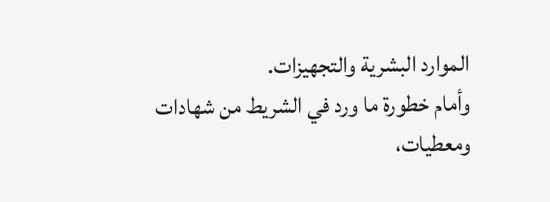الموارد البشرية والتجهيزات.
وأمام خطورة ما ورد في الشريط من شهادات ومعطيات،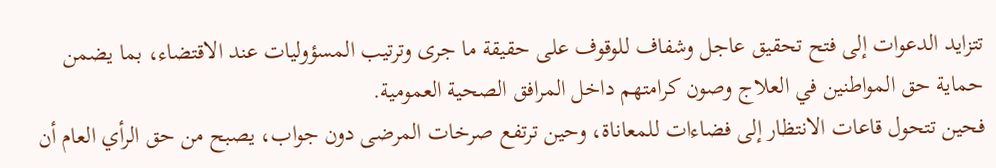تتزايد الدعوات إلى فتح تحقيق عاجل وشفاف للوقوف على حقيقة ما جرى وترتيب المسؤوليات عند الاقتضاء، بما يضمن حماية حق المواطنين في العلاج وصون كرامتهم داخل المرافق الصحية العمومية.
فحين تتحول قاعات الانتظار إلى فضاءات للمعاناة، وحين ترتفع صرخات المرضى دون جواب، يصبح من حق الرأي العام أن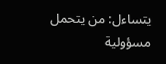يتساءل: من يتحمل مسؤولية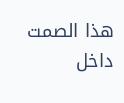هذا الصمت داخل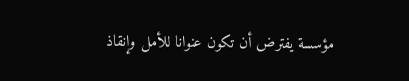مؤسسة يفترض أن تكون عنوانا للأمل وإنقاذ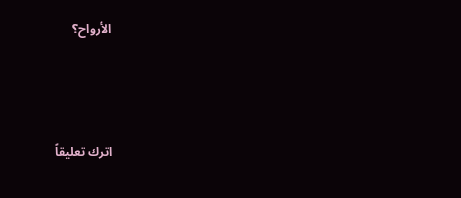الأرواح؟



اترك تعليقاً